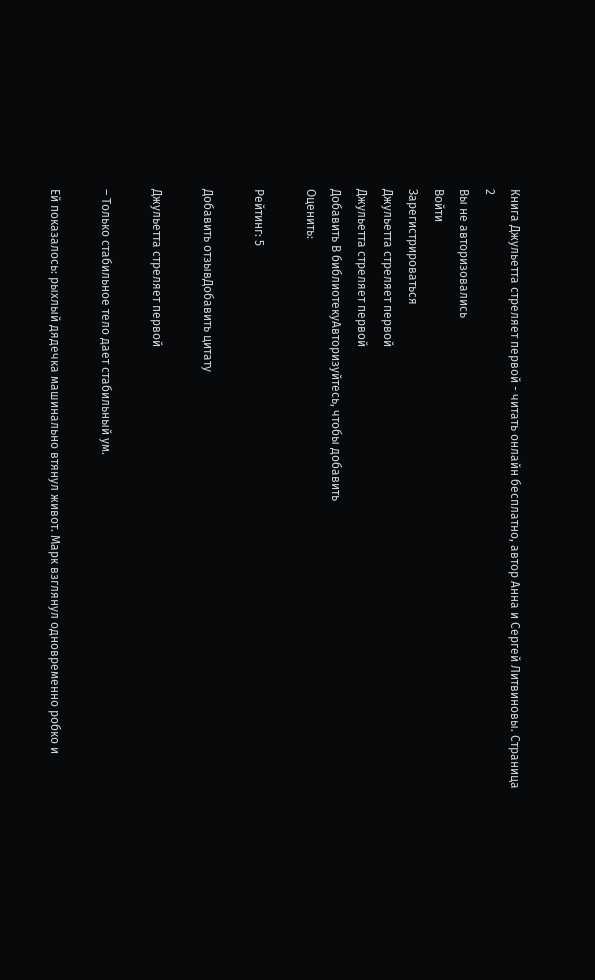Книга Джульетта стреляет первой - читать онлайн бесплатно, автор Анна и Сергей Литвиновы. Cтраница 2
Вы не авторизовались
Войти
Зарегистрироваться
Джульетта стреляет первой
Джульетта стреляет первой
Добавить В библиотекуАвторизуйтесь, чтобы добавить
Оценить:

Рейтинг: 5

Добавить отзывДобавить цитату

Джульетта стреляет первой

– Только стабильное тело дает стабильный ум.

Ей показалось: рыхлый дядечка машинально втянул живот. Марк взглянул одновременно робко и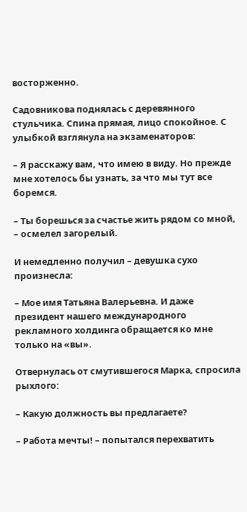восторженно.

Садовникова поднялась с деревянного стульчика. Спина прямая, лицо спокойное. С улыбкой взглянула на экзаменаторов:

– Я расскажу вам, что имею в виду. Но прежде мне хотелось бы узнать, за что мы тут все боремся.

– Ты борешься за счастье жить рядом со мной, – осмелел загорелый.

И немедленно получил – девушка сухо произнесла:

– Мое имя Татьяна Валерьевна. И даже президент нашего международного рекламного холдинга обращается ко мне только на «вы».

Отвернулась от смутившегося Марка, спросила рыхлого:

– Какую должность вы предлагаете?

– Работа мечты! – попытался перехватить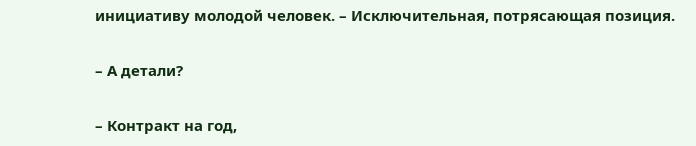инициативу молодой человек. – Исключительная, потрясающая позиция.

– А детали?

– Контракт на год,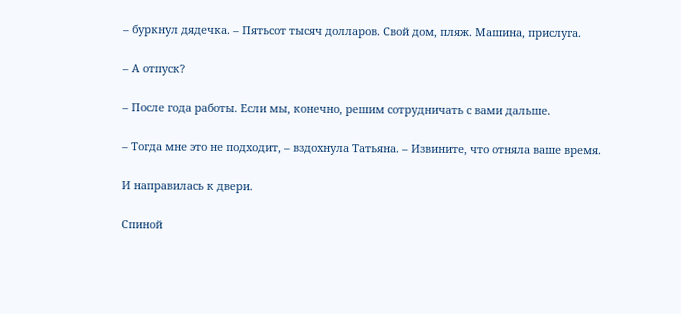– буркнул дядечка. – Пятьсот тысяч долларов. Свой дом, пляж. Машина, прислуга.

– А отпуск?

– После года работы. Если мы, конечно, решим сотрудничать с вами дальше.

– Тогда мне это не подходит, – вздохнула Татьяна. – Извините, что отняла ваше время.

И направилась к двери.

Спиной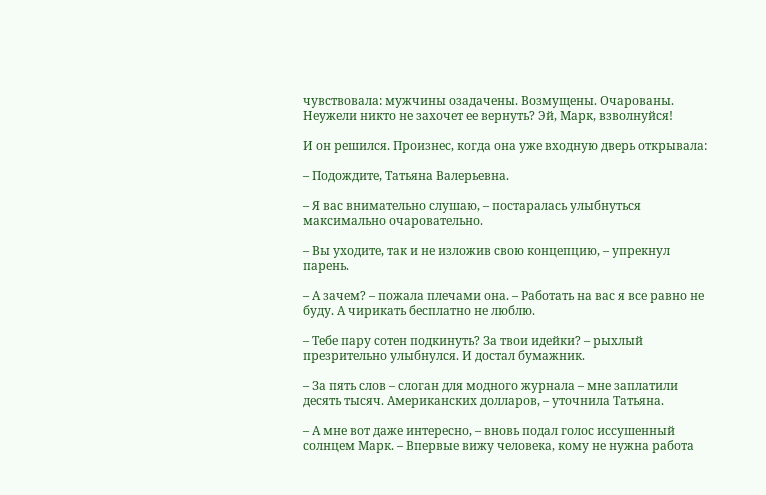чувствовала: мужчины озадачены. Возмущены. Очарованы. Неужели никто не захочет ее вернуть? Эй, Марк, взволнуйся!

И он решился. Произнес, когда она уже входную дверь открывала:

– Подождите, Татьяна Валерьевна.

– Я вас внимательно слушаю, – постаралась улыбнуться максимально очаровательно.

– Вы уходите, так и не изложив свою концепцию, – упрекнул парень.

– А зачем? – пожала плечами она. – Работать на вас я все равно не буду. А чирикать бесплатно не люблю.

– Тебе пару сотен подкинуть? За твои идейки? – рыхлый презрительно улыбнулся. И достал бумажник.

– За пять слов – слоган для модного журнала – мне заплатили десять тысяч. Американских долларов, – уточнила Татьяна.

– А мне вот даже интересно, – вновь подал голос иссушенный солнцем Марк. – Впервые вижу человека, кому не нужна работа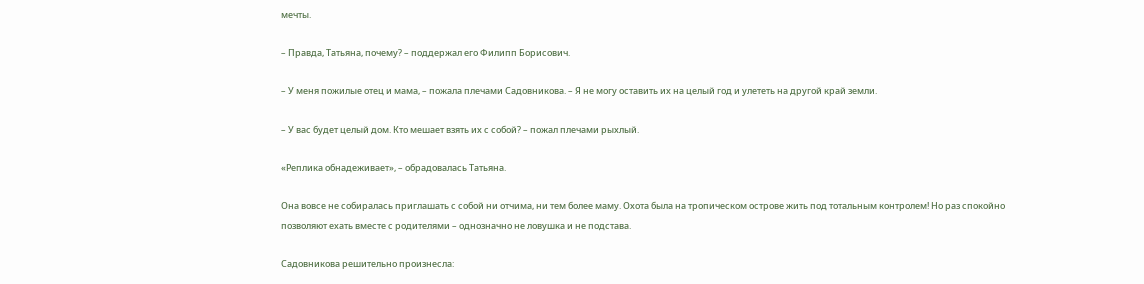мечты.

– Правда, Татьяна, почему? – поддержал его Филипп Борисович.

– У меня пожилые отец и мама, – пожала плечами Садовникова. – Я не могу оставить их на целый год и улететь на другой край земли.

– У вас будет целый дом. Кто мешает взять их с собой? – пожал плечами рыхлый.

«Реплика обнадеживает», – обрадовалась Татьяна.

Она вовсе не собиралась приглашать с собой ни отчима, ни тем более маму. Охота была на тропическом острове жить под тотальным контролем! Но раз спокойно позволяют ехать вместе с родителями – однозначно не ловушка и не подстава.

Садовникова решительно произнесла: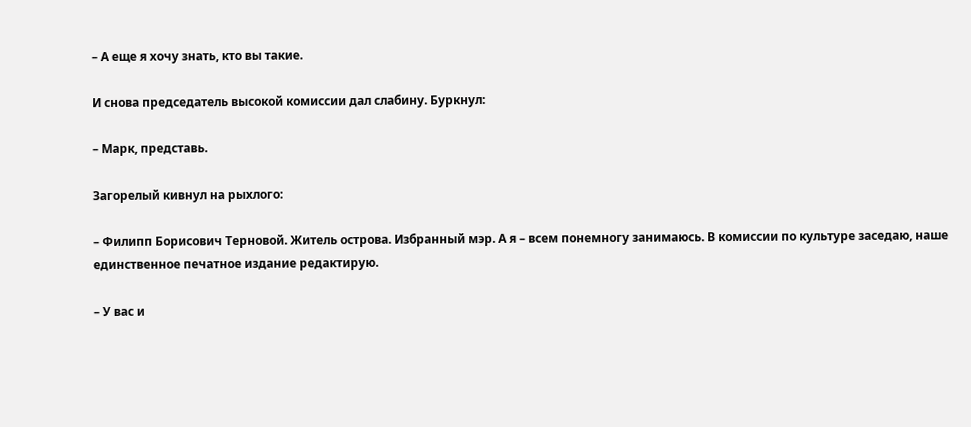– А еще я хочу знать, кто вы такие.

И снова председатель высокой комиссии дал слабину. Буркнул:

– Марк, представь.

Загорелый кивнул на рыхлого:

– Филипп Борисович Терновой. Житель острова. Избранный мэр. А я – всем понемногу занимаюсь. В комиссии по культуре заседаю, наше единственное печатное издание редактирую.

– У вас и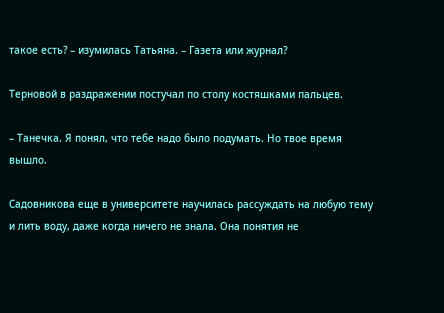такое есть? – изумилась Татьяна. – Газета или журнал?

Терновой в раздражении постучал по столу костяшками пальцев.

– Танечка. Я понял, что тебе надо было подумать. Но твое время вышло.

Садовникова еще в университете научилась рассуждать на любую тему и лить воду, даже когда ничего не знала. Она понятия не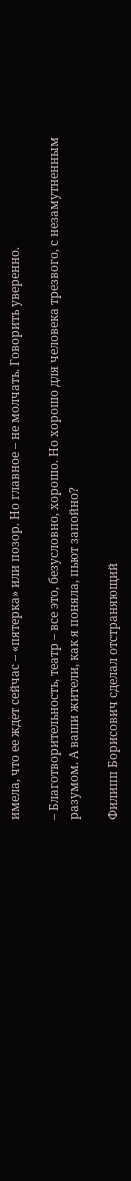имела, что ее ждет сейчас – «пятерка» или позор. Но главное – не молчать. Говорить уверенно.

– Благотворительность, театр – все это, безусловно, хорошо. Но хорошо для человека трезвого, с незамутненным разумом. А ваши жители, как я поняла, пьют запойно?

Филипп Борисович сделал отстраняющий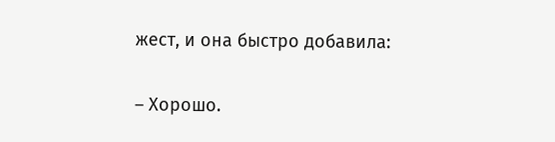жест, и она быстро добавила:

– Хорошо.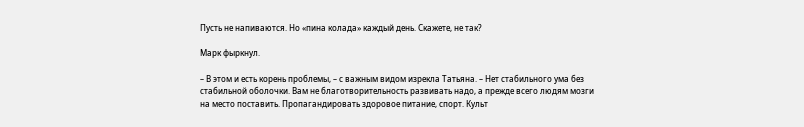Пусть не напиваются. Но «пина колада» каждый день. Скажете, не так?

Марк фыркнул.

– В этом и есть корень проблемы, – с важным видом изрекла Татьяна. – Нет стабильного ума без стабильной оболочки. Вам не благотворительность развивать надо, а прежде всего людям мозги на место поставить. Пропагандировать здоровое питание, спорт. Культ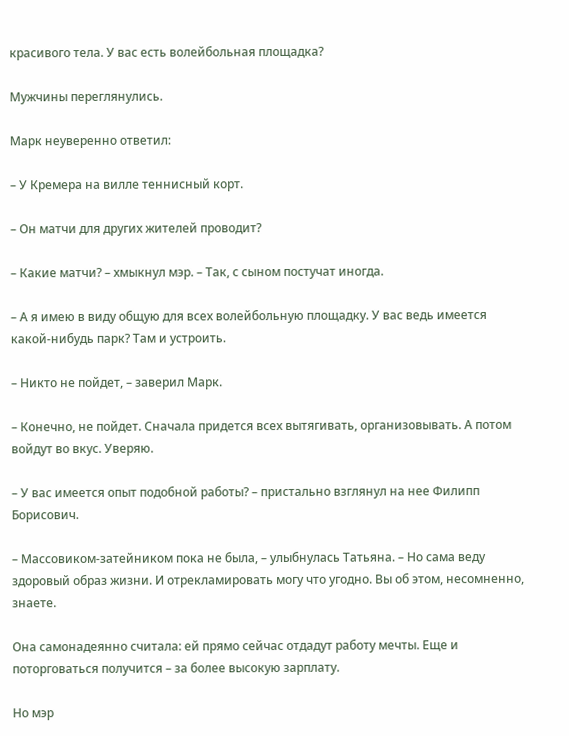красивого тела. У вас есть волейбольная площадка?

Мужчины переглянулись.

Марк неуверенно ответил:

– У Кремера на вилле теннисный корт.

– Он матчи для других жителей проводит?

– Какие матчи? – хмыкнул мэр. – Так, с сыном постучат иногда.

– А я имею в виду общую для всех волейбольную площадку. У вас ведь имеется какой-нибудь парк? Там и устроить.

– Никто не пойдет, – заверил Марк.

– Конечно, не пойдет. Сначала придется всех вытягивать, организовывать. А потом войдут во вкус. Уверяю.

– У вас имеется опыт подобной работы? – пристально взглянул на нее Филипп Борисович.

– Массовиком-затейником пока не была, – улыбнулась Татьяна. – Но сама веду здоровый образ жизни. И отрекламировать могу что угодно. Вы об этом, несомненно, знаете.

Она самонадеянно считала: ей прямо сейчас отдадут работу мечты. Еще и поторговаться получится – за более высокую зарплату.

Но мэр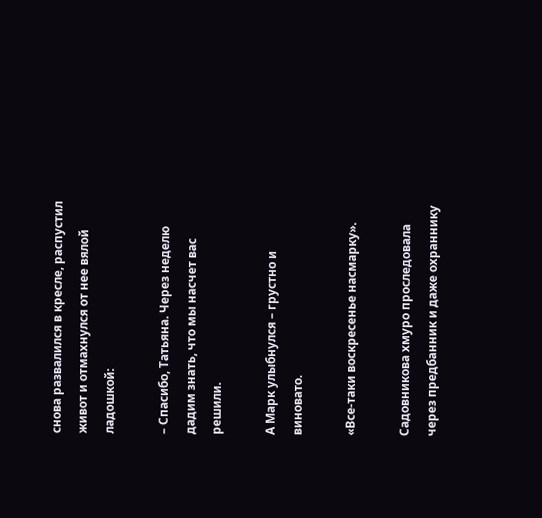снова развалился в кресле, распустил живот и отмахнулся от нее вялой ладошкой:

– Спасибо, Татьяна. Через неделю дадим знать, что мы насчет вас решили.

А Марк улыбнулся – грустно и виновато.

«Все-таки воскресенье насмарку».

Садовникова хмуро проследовала через предбанник и даже охраннику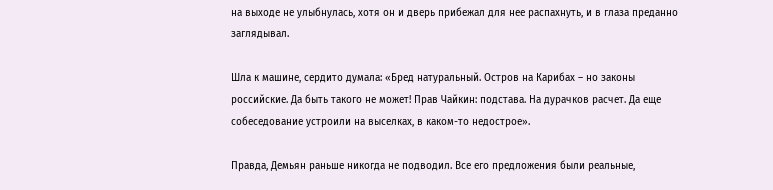на выходе не улыбнулась, хотя он и дверь прибежал для нее распахнуть, и в глаза преданно заглядывал.

Шла к машине, сердито думала: «Бред натуральный. Остров на Карибах – но законы российские. Да быть такого не может! Прав Чайкин: подстава. На дурачков расчет. Да еще собеседование устроили на выселках, в каком-то недострое».

Правда, Демьян раньше никогда не подводил. Все его предложения были реальные,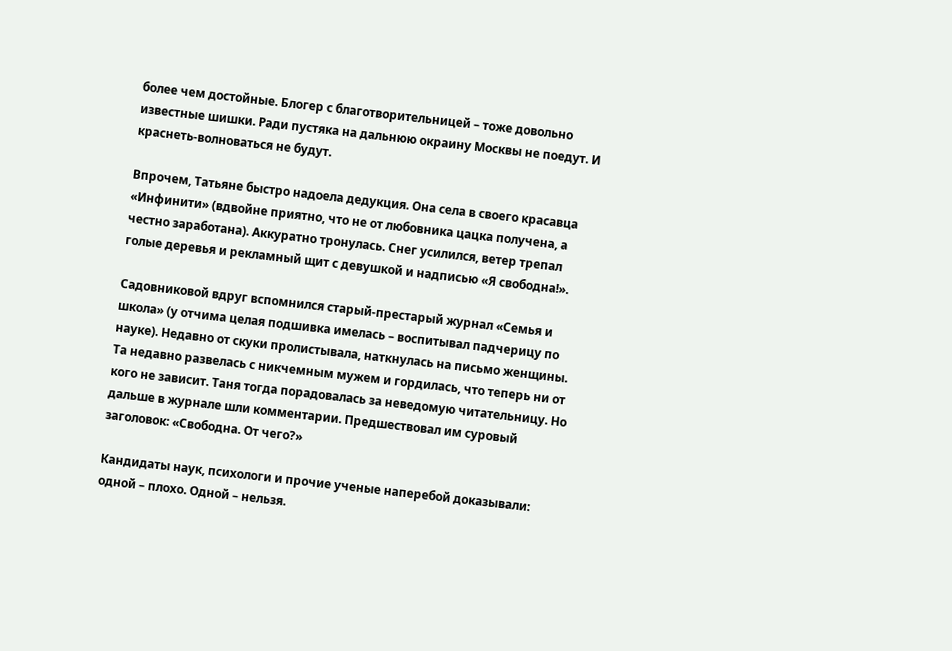более чем достойные. Блогер с благотворительницей – тоже довольно известные шишки. Ради пустяка на дальнюю окраину Москвы не поедут. И краснеть-волноваться не будут.

Впрочем, Татьяне быстро надоела дедукция. Она села в своего красавца «Инфинити» (вдвойне приятно, что не от любовника цацка получена, а честно заработана). Аккуратно тронулась. Снег усилился, ветер трепал голые деревья и рекламный щит с девушкой и надписью «Я свободна!».

Садовниковой вдруг вспомнился старый-престарый журнал «Семья и школа» (у отчима целая подшивка имелась – воспитывал падчерицу по науке). Недавно от скуки пролистывала, наткнулась на письмо женщины. Та недавно развелась с никчемным мужем и гордилась, что теперь ни от кого не зависит. Таня тогда порадовалась за неведомую читательницу. Но дальше в журнале шли комментарии. Предшествовал им суровый заголовок: «Свободна. От чего?»

Кандидаты наук, психологи и прочие ученые наперебой доказывали: одной – плохо. Одной – нельзя.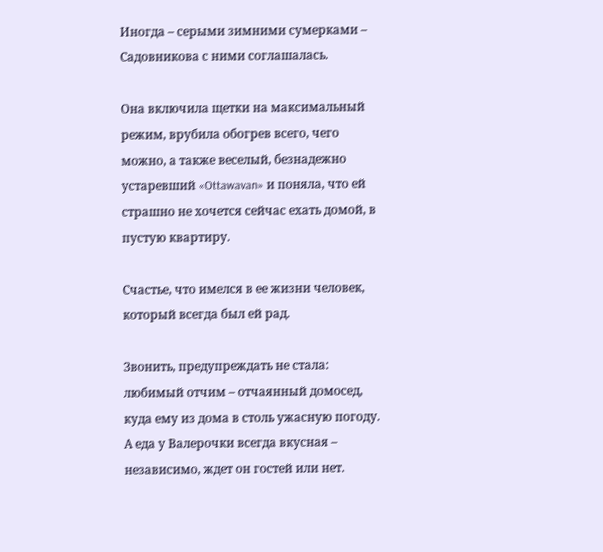Иногда – серыми зимними сумерками – Садовникова с ними соглашалась.

Она включила щетки на максимальный режим, врубила обогрев всего, чего можно, а также веселый, безнадежно устаревший «Ottawavan» и поняла, что ей страшно не хочется сейчас ехать домой, в пустую квартиру.

Счастье, что имелся в ее жизни человек, который всегда был ей рад.

Звонить, предупреждать не стала: любимый отчим – отчаянный домосед, куда ему из дома в столь ужасную погоду. А еда у Валерочки всегда вкусная – независимо, ждет он гостей или нет.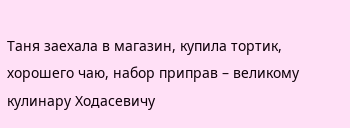Таня заехала в магазин, купила тортик, хорошего чаю, набор приправ – великому кулинару Ходасевичу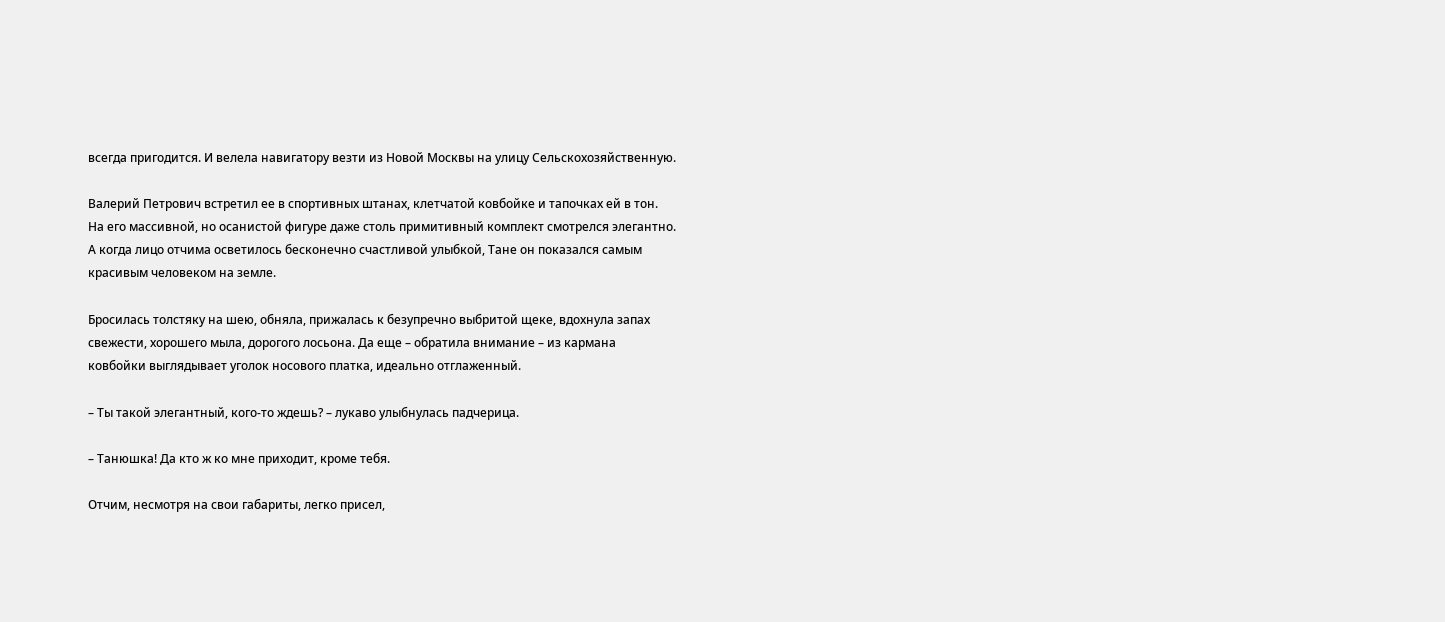всегда пригодится. И велела навигатору везти из Новой Москвы на улицу Сельскохозяйственную.

Валерий Петрович встретил ее в спортивных штанах, клетчатой ковбойке и тапочках ей в тон. На его массивной, но осанистой фигуре даже столь примитивный комплект смотрелся элегантно. А когда лицо отчима осветилось бесконечно счастливой улыбкой, Тане он показался самым красивым человеком на земле.

Бросилась толстяку на шею, обняла, прижалась к безупречно выбритой щеке, вдохнула запах свежести, хорошего мыла, дорогого лосьона. Да еще – обратила внимание – из кармана ковбойки выглядывает уголок носового платка, идеально отглаженный.

– Ты такой элегантный, кого-то ждешь? – лукаво улыбнулась падчерица.

– Танюшка! Да кто ж ко мне приходит, кроме тебя.

Отчим, несмотря на свои габариты, легко присел,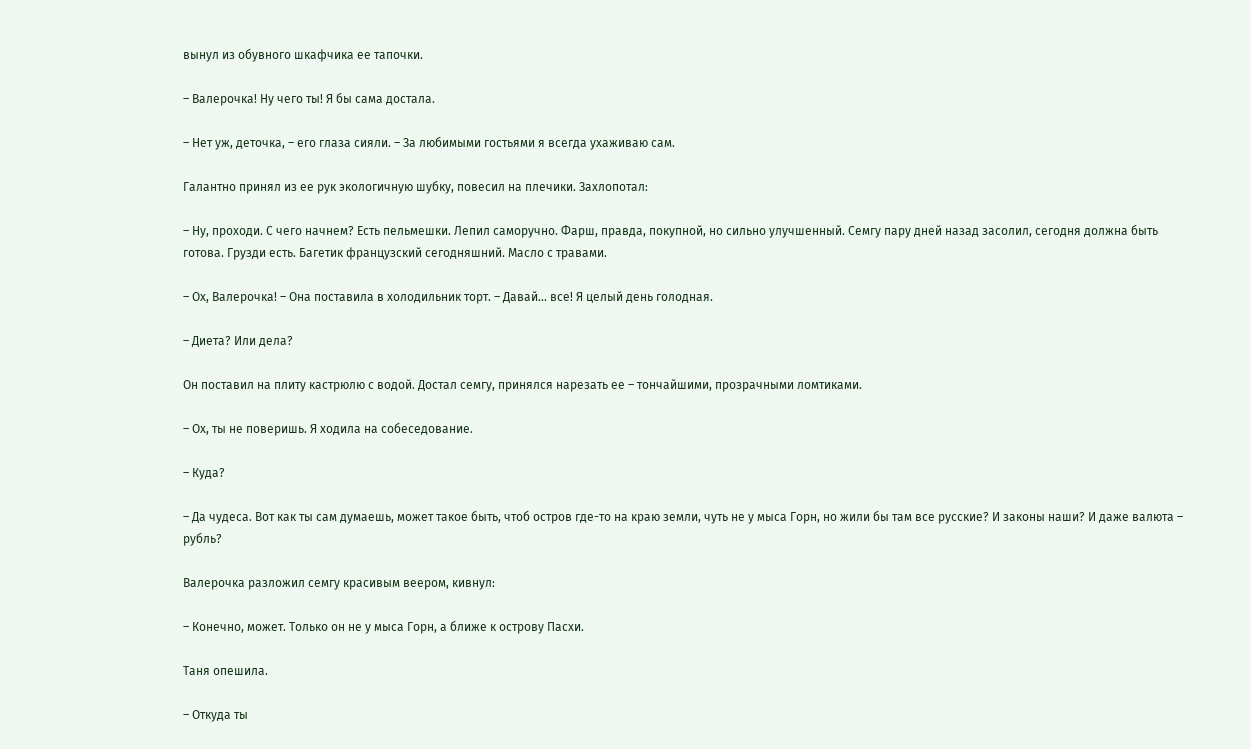вынул из обувного шкафчика ее тапочки.

– Валерочка! Ну чего ты! Я бы сама достала.

– Нет уж, деточка, – его глаза сияли. – За любимыми гостьями я всегда ухаживаю сам.

Галантно принял из ее рук экологичную шубку, повесил на плечики. Захлопотал:

– Ну, проходи. С чего начнем? Есть пельмешки. Лепил саморучно. Фарш, правда, покупной, но сильно улучшенный. Семгу пару дней назад засолил, сегодня должна быть готова. Грузди есть. Багетик французский сегодняшний. Масло с травами.

– Ох, Валерочка! – Она поставила в холодильник торт. – Давай… все! Я целый день голодная.

– Диета? Или дела?

Он поставил на плиту кастрюлю с водой. Достал семгу, принялся нарезать ее – тончайшими, прозрачными ломтиками.

– Ох, ты не поверишь. Я ходила на собеседование.

– Куда?

– Да чудеса. Вот как ты сам думаешь, может такое быть, чтоб остров где-то на краю земли, чуть не у мыса Горн, но жили бы там все русские? И законы наши? И даже валюта – рубль?

Валерочка разложил семгу красивым веером, кивнул:

– Конечно, может. Только он не у мыса Горн, а ближе к острову Пасхи.

Таня опешила.

– Откуда ты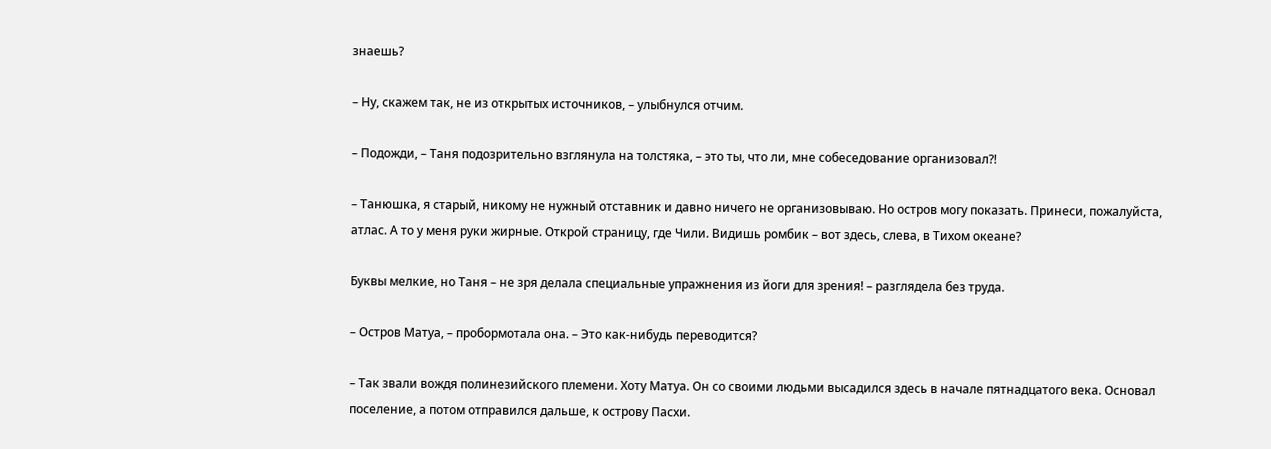знаешь?

– Ну, скажем так, не из открытых источников, – улыбнулся отчим.

– Подожди, – Таня подозрительно взглянула на толстяка, – это ты, что ли, мне собеседование организовал?!

– Танюшка, я старый, никому не нужный отставник и давно ничего не организовываю. Но остров могу показать. Принеси, пожалуйста, атлас. А то у меня руки жирные. Открой страницу, где Чили. Видишь ромбик – вот здесь, слева, в Тихом океане?

Буквы мелкие, но Таня – не зря делала специальные упражнения из йоги для зрения! – разглядела без труда.

– Остров Матуа, – пробормотала она. – Это как-нибудь переводится?

– Так звали вождя полинезийского племени. Хоту Матуа. Он со своими людьми высадился здесь в начале пятнадцатого века. Основал поселение, а потом отправился дальше, к острову Пасхи.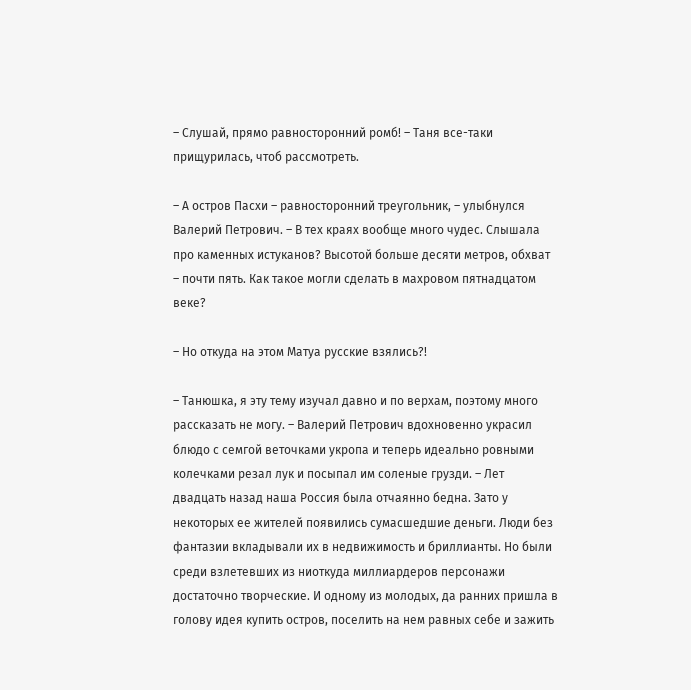– Слушай, прямо равносторонний ромб! – Таня все-таки прищурилась, чтоб рассмотреть.

– А остров Пасхи – равносторонний треугольник, – улыбнулся Валерий Петрович. – В тех краях вообще много чудес. Слышала про каменных истуканов? Высотой больше десяти метров, обхват – почти пять. Как такое могли сделать в махровом пятнадцатом веке?

– Но откуда на этом Матуа русские взялись?!

– Танюшка, я эту тему изучал давно и по верхам, поэтому много рассказать не могу. – Валерий Петрович вдохновенно украсил блюдо с семгой веточками укропа и теперь идеально ровными колечками резал лук и посыпал им соленые грузди. – Лет двадцать назад наша Россия была отчаянно бедна. Зато у некоторых ее жителей появились сумасшедшие деньги. Люди без фантазии вкладывали их в недвижимость и бриллианты. Но были среди взлетевших из ниоткуда миллиардеров персонажи достаточно творческие. И одному из молодых, да ранних пришла в голову идея купить остров, поселить на нем равных себе и зажить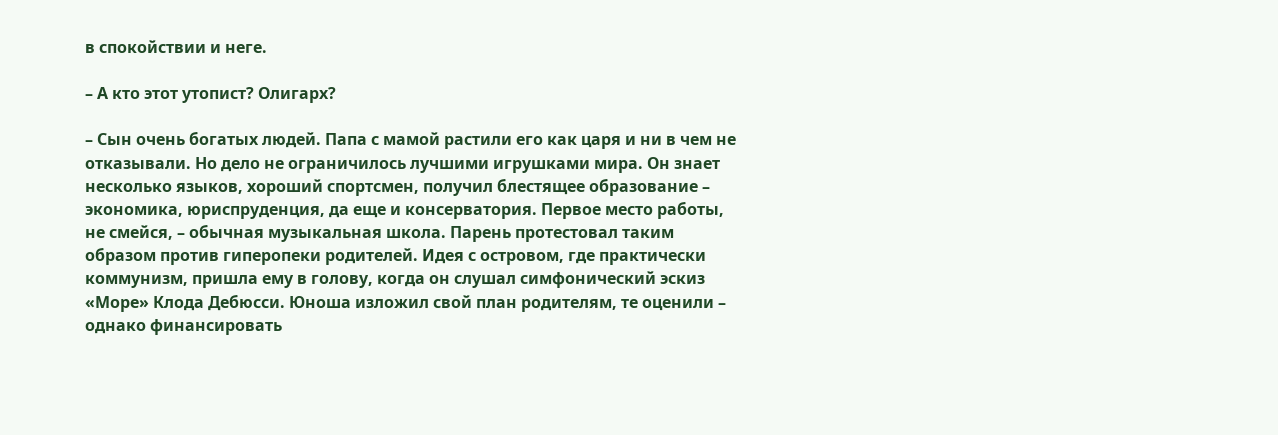в спокойствии и неге.

– А кто этот утопист? Олигарх?

– Сын очень богатых людей. Папа с мамой растили его как царя и ни в чем не отказывали. Но дело не ограничилось лучшими игрушками мира. Он знает несколько языков, хороший спортсмен, получил блестящее образование – экономика, юриспруденция, да еще и консерватория. Первое место работы, не смейся, – обычная музыкальная школа. Парень протестовал таким образом против гиперопеки родителей. Идея с островом, где практически коммунизм, пришла ему в голову, когда он слушал симфонический эскиз «Море» Клода Дебюсси. Юноша изложил свой план родителям, те оценили – однако финансировать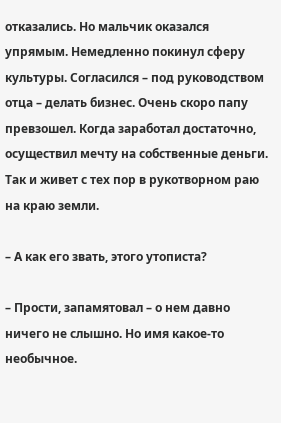отказались. Но мальчик оказался упрямым. Немедленно покинул сферу культуры. Согласился – под руководством отца – делать бизнес. Очень скоро папу превзошел. Когда заработал достаточно, осуществил мечту на собственные деньги. Так и живет с тех пор в рукотворном раю на краю земли.

– А как его звать, этого утописта?

– Прости, запамятовал – о нем давно ничего не слышно. Но имя какое-то необычное.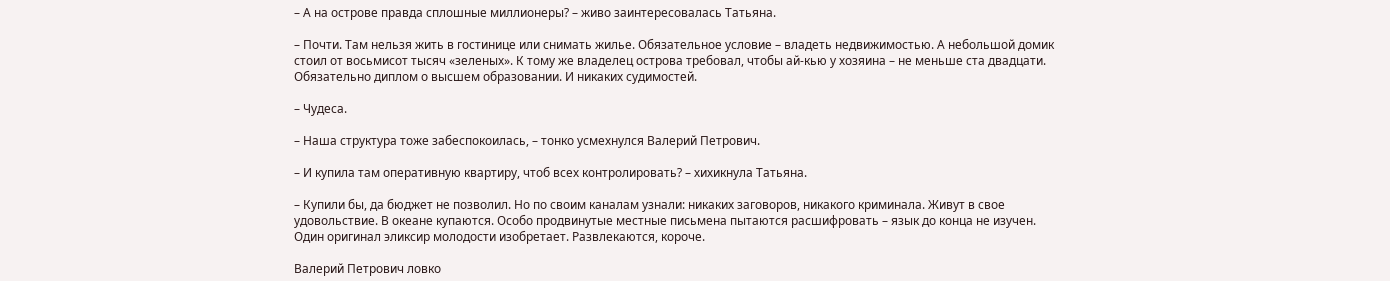– А на острове правда сплошные миллионеры? – живо заинтересовалась Татьяна.

– Почти. Там нельзя жить в гостинице или снимать жилье. Обязательное условие – владеть недвижимостью. А небольшой домик стоил от восьмисот тысяч «зеленых». К тому же владелец острова требовал, чтобы ай-кью у хозяина – не меньше ста двадцати. Обязательно диплом о высшем образовании. И никаких судимостей.

– Чудеса.

– Наша структура тоже забеспокоилась, – тонко усмехнулся Валерий Петрович.

– И купила там оперативную квартиру, чтоб всех контролировать? – хихикнула Татьяна.

– Купили бы, да бюджет не позволил. Но по своим каналам узнали: никаких заговоров, никакого криминала. Живут в свое удовольствие. В океане купаются. Особо продвинутые местные письмена пытаются расшифровать – язык до конца не изучен. Один оригинал эликсир молодости изобретает. Развлекаются, короче.

Валерий Петрович ловко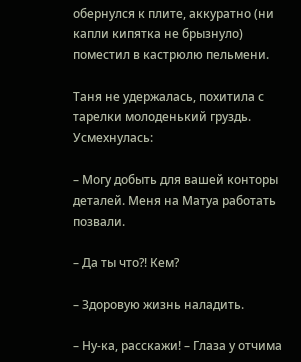обернулся к плите, аккуратно (ни капли кипятка не брызнуло) поместил в кастрюлю пельмени.

Таня не удержалась, похитила с тарелки молоденький груздь. Усмехнулась:

– Могу добыть для вашей конторы деталей. Меня на Матуа работать позвали.

– Да ты что?! Кем?

– Здоровую жизнь наладить.

– Ну-ка, расскажи! – Глаза у отчима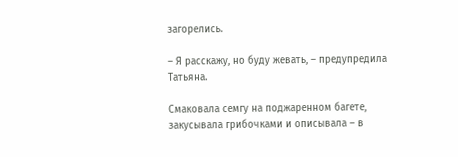загорелись.

– Я расскажу, но буду жевать, – предупредила Татьяна.

Смаковала семгу на поджаренном багете, закусывала грибочками и описывала – в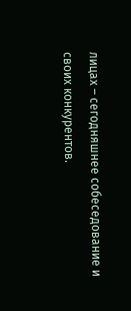лицах – сегодняшнее собеседование и своих конкурентов.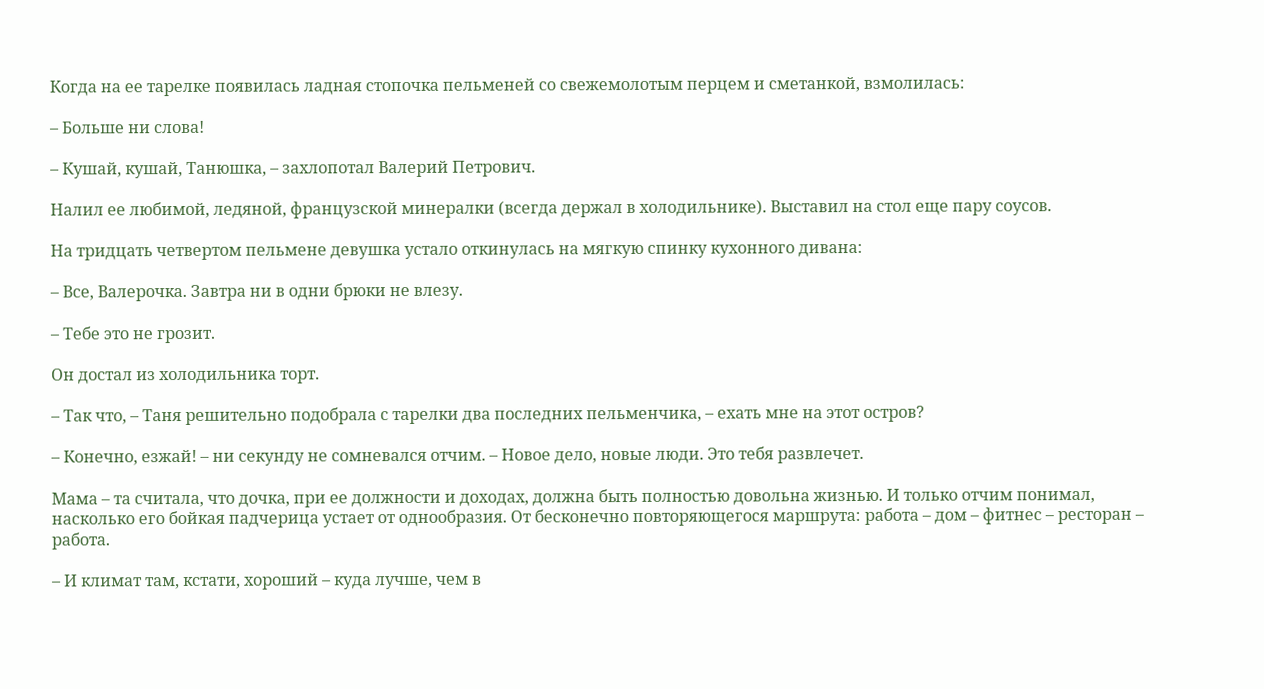Когда на ее тарелке появилась ладная стопочка пельменей со свежемолотым перцем и сметанкой, взмолилась:

– Больше ни слова!

– Кушай, кушай, Танюшка, – захлопотал Валерий Петрович.

Налил ее любимой, ледяной, французской минералки (всегда держал в холодильнике). Выставил на стол еще пару соусов.

На тридцать четвертом пельмене девушка устало откинулась на мягкую спинку кухонного дивана:

– Все, Валерочка. Завтра ни в одни брюки не влезу.

– Тебе это не грозит.

Он достал из холодильника торт.

– Так что, – Таня решительно подобрала с тарелки два последних пельменчика, – ехать мне на этот остров?

– Конечно, езжай! – ни секунду не сомневался отчим. – Новое дело, новые люди. Это тебя развлечет.

Мама – та считала, что дочка, при ее должности и доходах, должна быть полностью довольна жизнью. И только отчим понимал, насколько его бойкая падчерица устает от однообразия. От бесконечно повторяющегося маршрута: работа – дом – фитнес – ресторан – работа.

– И климат там, кстати, хороший – куда лучше, чем в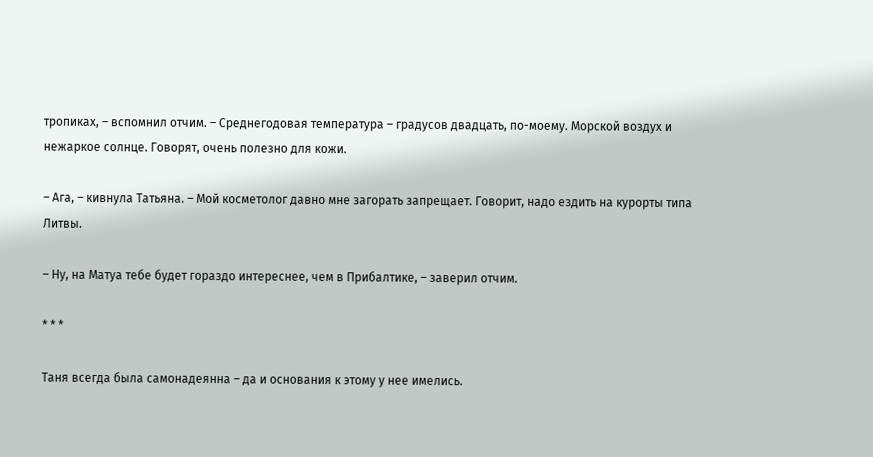тропиках, – вспомнил отчим. – Среднегодовая температура – градусов двадцать, по-моему. Морской воздух и нежаркое солнце. Говорят, очень полезно для кожи.

– Ага, – кивнула Татьяна. – Мой косметолог давно мне загорать запрещает. Говорит, надо ездить на курорты типа Литвы.

– Ну, на Матуа тебе будет гораздо интереснее, чем в Прибалтике, – заверил отчим.

* * *

Таня всегда была самонадеянна – да и основания к этому у нее имелись.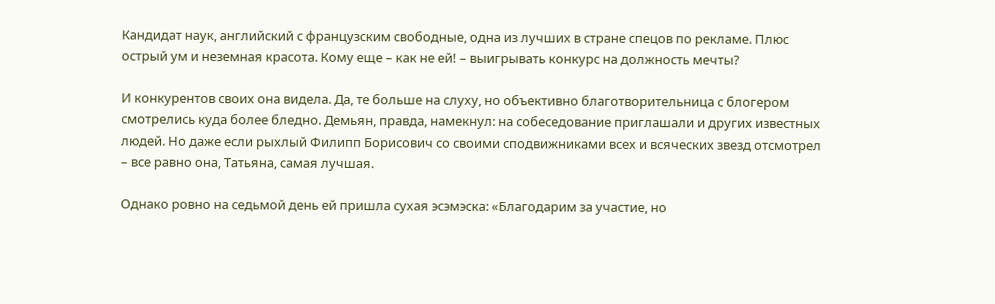Кандидат наук, английский с французским свободные, одна из лучших в стране спецов по рекламе. Плюс острый ум и неземная красота. Кому еще – как не ей! – выигрывать конкурс на должность мечты?

И конкурентов своих она видела. Да, те больше на слуху, но объективно благотворительница с блогером смотрелись куда более бледно. Демьян, правда, намекнул: на собеседование приглашали и других известных людей. Но даже если рыхлый Филипп Борисович со своими сподвижниками всех и всяческих звезд отсмотрел – все равно она, Татьяна, самая лучшая.

Однако ровно на седьмой день ей пришла сухая эсэмэска: «Благодарим за участие, но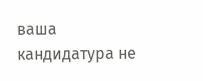ваша кандидатура не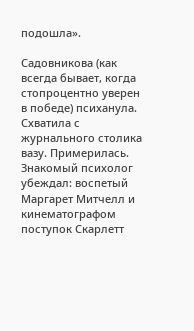подошла».

Садовникова (как всегда бывает, когда стопроцентно уверен в победе) психанула. Схватила с журнального столика вазу. Примерилась. Знакомый психолог убеждал: воспетый Маргарет Митчелл и кинематографом поступок Скарлетт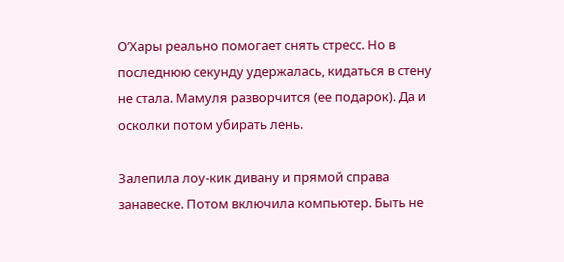О’Хары реально помогает снять стресс. Но в последнюю секунду удержалась, кидаться в стену не стала. Мамуля разворчится (ее подарок). Да и осколки потом убирать лень.

Залепила лоу-кик дивану и прямой справа занавеске. Потом включила компьютер. Быть не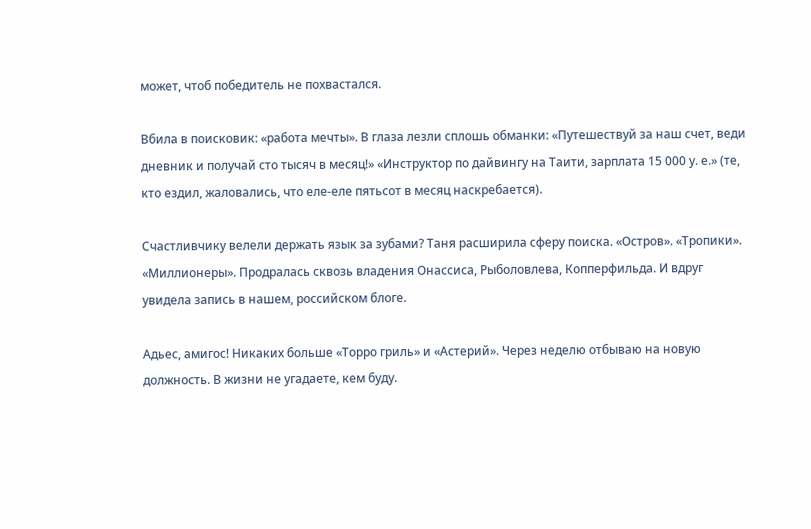может, чтоб победитель не похвастался.

Вбила в поисковик: «работа мечты». В глаза лезли сплошь обманки: «Путешествуй за наш счет, веди дневник и получай сто тысяч в месяц!» «Инструктор по дайвингу на Таити, зарплата 15 000 у. е.» (те, кто ездил, жаловались, что еле-еле пятьсот в месяц наскребается).

Счастливчику велели держать язык за зубами? Таня расширила сферу поиска. «Остров». «Тропики». «Миллионеры». Продралась сквозь владения Онассиса, Рыболовлева, Копперфильда. И вдруг увидела запись в нашем, российском блоге.

Адьес, амигос! Никаких больше «Торро гриль» и «Астерий». Через неделю отбываю на новую должность. В жизни не угадаете, кем буду.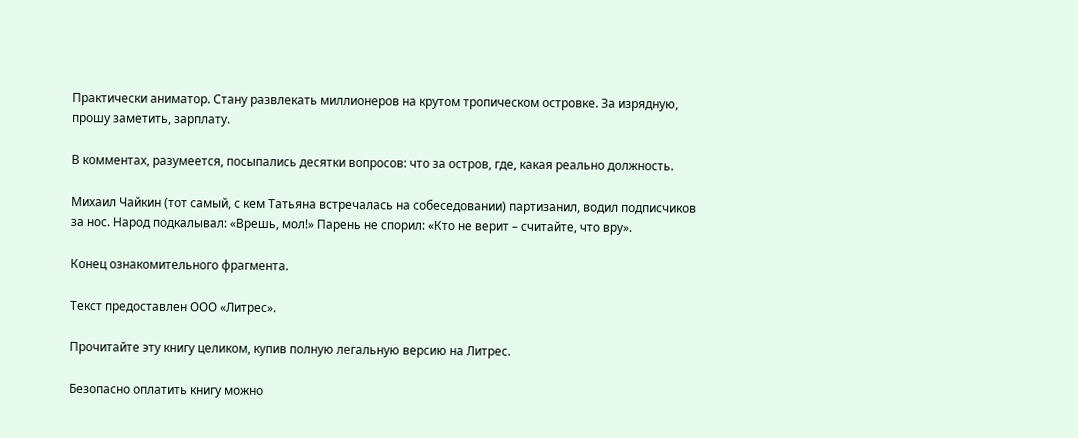Практически аниматор. Стану развлекать миллионеров на крутом тропическом островке. За изрядную, прошу заметить, зарплату.

В комментах, разумеется, посыпались десятки вопросов: что за остров, где, какая реально должность.

Михаил Чайкин (тот самый, с кем Татьяна встречалась на собеседовании) партизанил, водил подписчиков за нос. Народ подкалывал: «Врешь, мол!» Парень не спорил: «Кто не верит – считайте, что вру».

Конец ознакомительного фрагмента.

Текст предоставлен ООО «Литрес».

Прочитайте эту книгу целиком, купив полную легальную версию на Литрес.

Безопасно оплатить книгу можно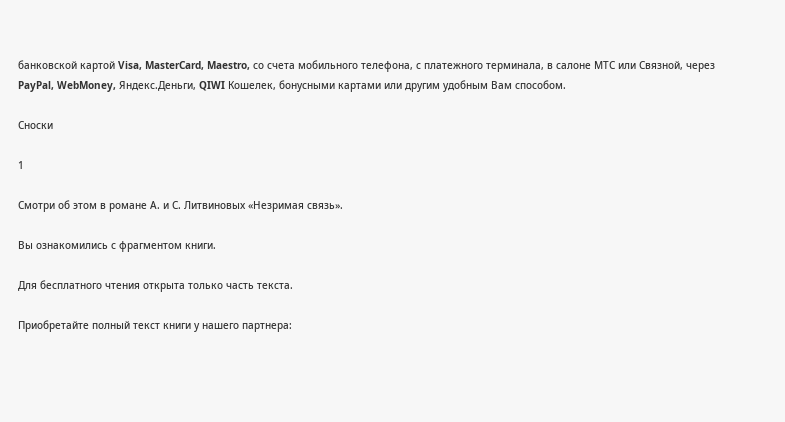банковской картой Visa, MasterCard, Maestro, со счета мобильного телефона, с платежного терминала, в салоне МТС или Связной, через PayPal, WebMoney, Яндекс.Деньги, QIWI Кошелек, бонусными картами или другим удобным Вам способом.

Сноски

1

Смотри об этом в романе А. и С. Литвиновых «Незримая связь».

Вы ознакомились с фрагментом книги.

Для бесплатного чтения открыта только часть текста.

Приобретайте полный текст книги у нашего партнера: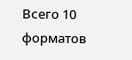Всего 10 форматов